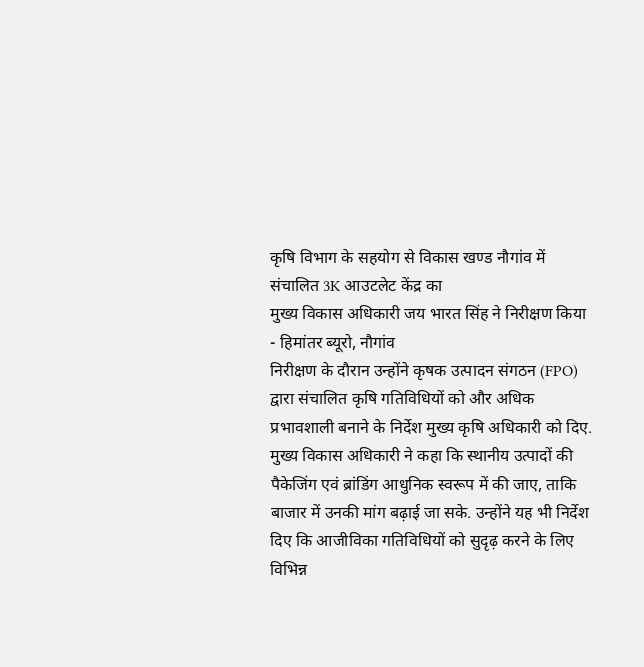कृषि विभाग के सहयोग से विकास खण्ड नौगांव में संचालित 3K आउटलेट केंद्र का
मुख्य विकास अधिकारी जय भारत सिंह ने निरीक्षण किया
- हिमांतर ब्यूरो, नौगांव
निरीक्षण के दौरान उन्होंने कृषक उत्पादन संगठन (FPO) द्वारा संचालित कृषि गतिविधियों को और अधिक प्रभावशाली बनाने के निर्देश मुख्य कृषि अधिकारी को दिए.
मुख्य विकास अधिकारी ने कहा कि स्थानीय उत्पादों की पैकेजिंग एवं ब्रांडिंग आधुनिक स्वरूप में की जाए, ताकि बाजार में उनकी मांग बढ़ाई जा सके. उन्होंने यह भी निर्देश दिए कि आजीविका गतिविधियों को सुदृढ़ करने के लिए विभिन्न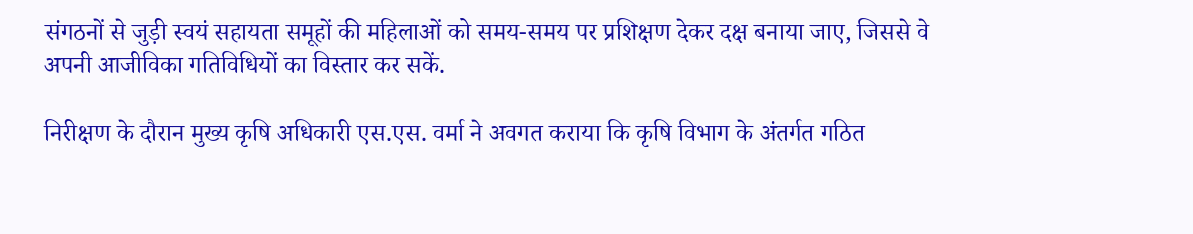संगठनों से जुड़ी स्वयं सहायता समूहों की महिलाओं को समय-समय पर प्रशिक्षण देकर दक्ष बनाया जाए, जिससे वे अपनी आजीविका गतिविधियों का विस्तार कर सकें.

निरीक्षण के दौरान मुख्य कृषि अधिकारी एस.एस. वर्मा ने अवगत कराया कि कृषि विभाग के अंतर्गत गठित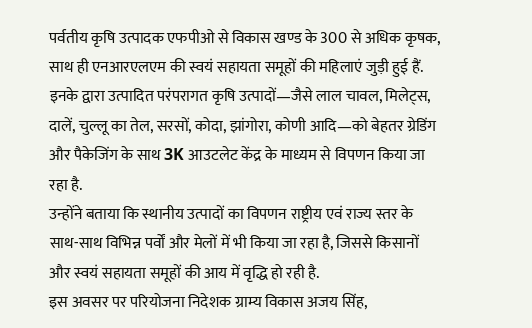पर्वतीय कृषि उत्पादक एफपीओ से विकास खण्ड के 300 से अधिक कृषक, साथ ही एनआरएलएम की स्वयं सहायता समूहों की महिलाएं जुड़ी हुई हैं. इनके द्वारा उत्पादित परंपरागत कृषि उत्पादों—जैसे लाल चावल, मिलेट्स, दालें, चुल्लू का तेल, सरसों, कोदा, झांगोरा, कोणी आदि—को बेहतर ग्रेडिंग और पैकेजिंग के साथ 3K आउटलेट केंद्र के माध्यम से विपणन किया जा रहा है.
उन्होंने बताया कि स्थानीय उत्पादों का विपणन राष्ट्रीय एवं राज्य स्तर के साथ-साथ विभिन्न पर्वों और मेलों में भी किया जा रहा है, जिससे किसानों और स्वयं सहायता समूहों की आय में वृद्धि हो रही है.
इस अवसर पर परियोजना निदेशक ग्राम्य विकास अजय सिंह,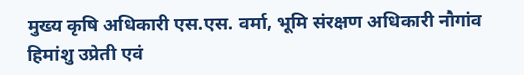मुख्य कृषि अधिकारी एस.एस. वर्मा, भूमि संरक्षण अधिकारी नौगांव हिमांशु उप्रेती एवं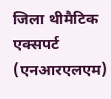जिला थीमैटिक एक्सपर्ट (एनआरएलएम)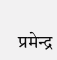प्रमेन्द्र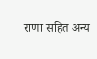राणा सहित अन्य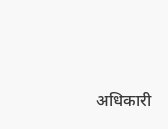अधिकारी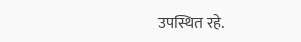उपस्थित रहे.